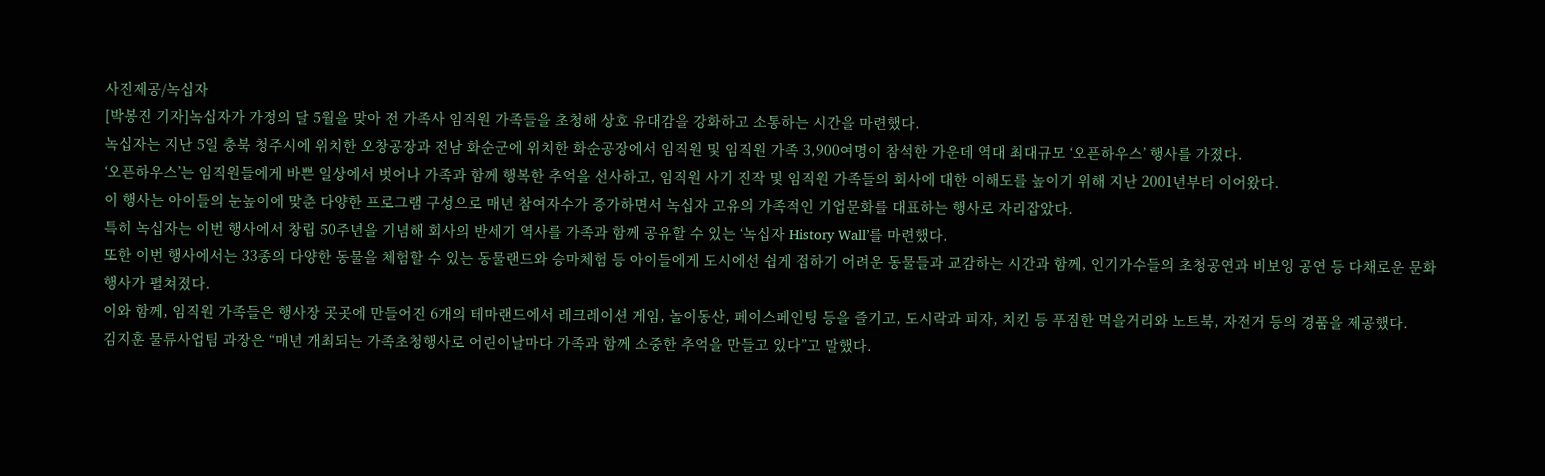사진제공/녹십자
[박봉진 기자]녹십자가 가정의 달 5월을 맞아 전 가족사 임직원 가족들을 초청해 상호 유대감을 강화하고 소통하는 시간을 마련했다.
녹십자는 지난 5일 충북 청주시에 위치한 오창공장과 전남 화순군에 위치한 화순공장에서 임직원 및 임직원 가족 3,900여명이 참석한 가운데 역대 최대규모 ‘오픈하우스’ 행사를 가졌다.
‘오픈하우스’는 임직원들에게 바쁜 일상에서 벗어나 가족과 함께 행복한 추억을 선사하고, 임직원 사기 진작 및 임직원 가족들의 회사에 대한 이해도를 높이기 위해 지난 2001년부터 이어왔다.
이 행사는 아이들의 눈높이에 맞춘 다양한 프로그램 구성으로 매년 참여자수가 증가하면서 녹십자 고유의 가족적인 기업문화를 대표하는 행사로 자리잡았다.
특히 녹십자는 이번 행사에서 창립 50주년을 기념해 회사의 반세기 역사를 가족과 함께 공유할 수 있는 ‘녹십자 History Wall’를 마련했다.
또한 이번 행사에서는 33종의 다양한 동물을 체험할 수 있는 동물랜드와 승마체험 등 아이들에게 도시에선 쉽게 접하기 어려운 동물들과 교감하는 시간과 함께, 인기가수들의 초청공연과 비보잉 공연 등 다채로운 문화행사가 펼쳐졌다.
이와 함께, 임직원 가족들은 행사장 곳곳에 만들어진 6개의 테마랜드에서 레크레이션 게임, 놀이동산, 페이스페인팅 등을 즐기고, 도시락과 피자, 치킨 등 푸짐한 먹을거리와 노트북, 자전거 등의 경품을 제공했다.
김지훈 물류사업팀 과장은 “매년 개최되는 가족초청행사로 어린이날마다 가족과 함께 소중한 추억을 만들고 있다”고 말했다.